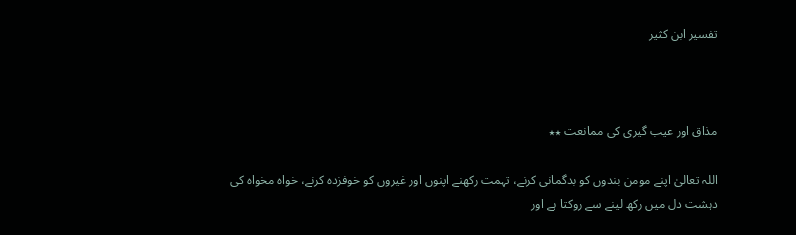تفسير ابن كثير



مذاق اور عیب گیری کی ممانعت ٭٭

اللہ تعالیٰ اپنے مومن بندوں کو بدگمانی کرنے، تہمت رکھنے اپنوں اور غیروں کو خوفزدہ کرنے، خواہ مخواہ کی دہشت دل میں رکھ لینے سے روکتا ہے اور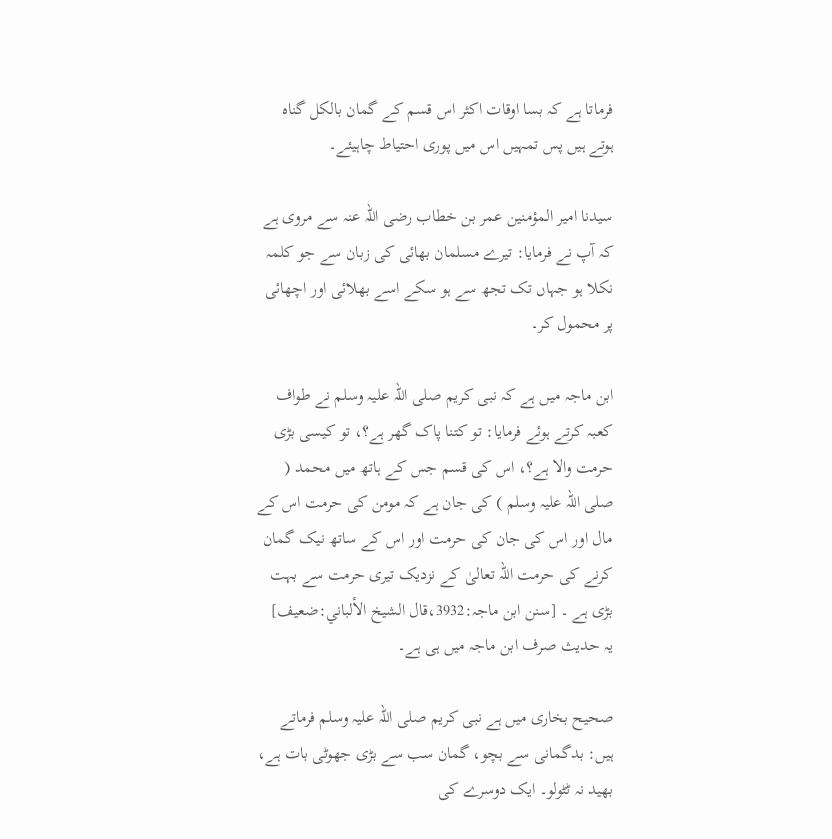فرماتا ہے کہ بسا اوقات اکثر اس قسم کے گمان بالکل گناہ ہوتے ہیں پس تمہیں اس میں پوری احتیاط چاہیئے۔

سیدنا امیر المؤمنین عمر بن خطاب رضی اللہ عنہ سے مروی ہے کہ آپ نے فرمایا: تیرے مسلمان بھائی کی زبان سے جو کلمہ نکلا ہو جہاں تک تجھ سے ہو سکے اسے بھلائی اور اچھائی پر محمول کر۔

ابن ماجہ میں ہے کہ نبی کریم صلی اللہ علیہ وسلم نے طواف کعبہ کرتے ہوئے فرمایا: تو کتنا پاک گھر ہے؟، تو کیسی بڑی حرمت والا ہے؟، اس کی قسم جس کے ہاتھ میں محمد ( صلی اللہ علیہ وسلم ) کی جان ہے کہ مومن کی حرمت اس کے مال اور اس کی جان کی حرمت اور اس کے ساتھ نیک گمان کرنے کی حرمت اللہ تعالیٰ کے نزدیک تیری حرمت سے بہت بڑی ہے ۔ [سنن ابن ماجہ:3932،قال الشيخ الألباني:ضعیف]  یہ حدیث صرف ابن ماجہ میں ہی ہے۔

صحیح بخاری میں ہے نبی کریم صلی اللہ علیہ وسلم فرماتے ہیں: بدگمانی سے بچو، گمان سب سے بڑی جھوٹی بات ہے، بھید نہ ٹٹولو۔ ایک دوسرے کی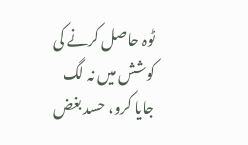ٹوہ حاصل کرنے کی کوشش میں نہ لگ جایا کرو، حسد بغض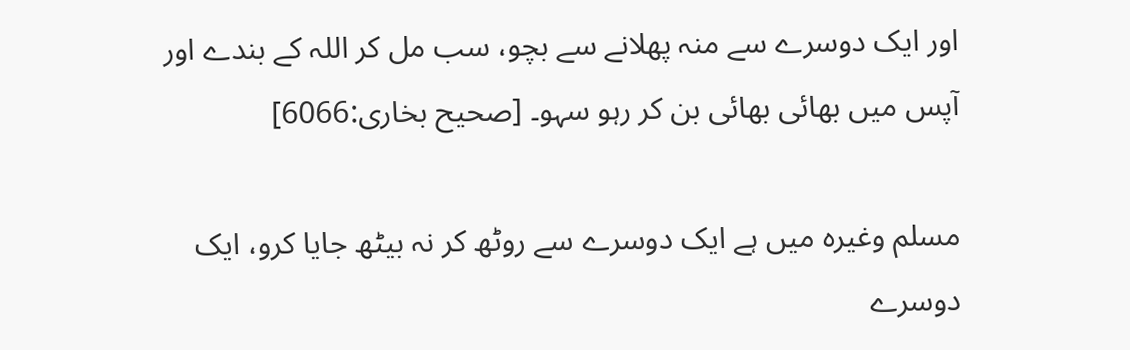اور ایک دوسرے سے منہ پھلانے سے بچو، سب مل کر اللہ کے بندے اور آپس میں بھائی بھائی بن کر رہو سہو۔ [صحیح بخاری:6066]

مسلم وغیرہ میں ہے ایک دوسرے سے روٹھ کر نہ بیٹھ جایا کرو، ایک دوسرے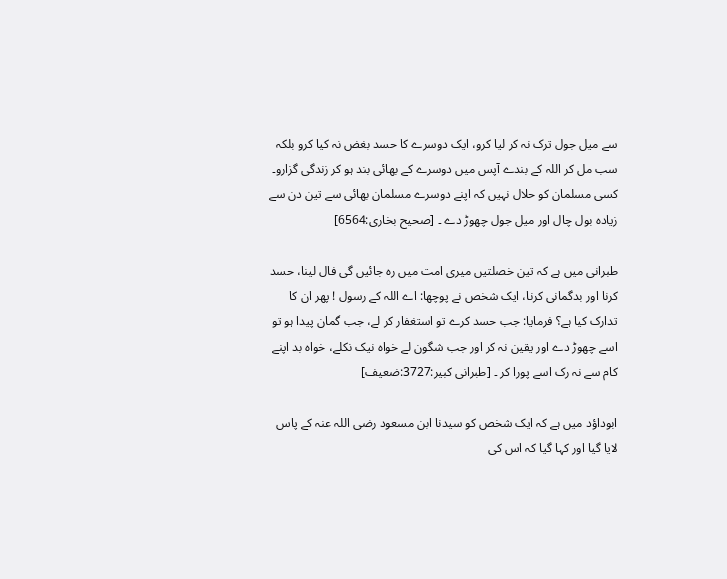سے میل جول ترک نہ کر لیا کرو، ایک دوسرے کا حسد بغض نہ کیا کرو بلکہ سب مل کر اللہ کے بندے آپس میں دوسرے کے بھائی بند ہو کر زندگی گزارو۔ کسی مسلمان کو حلال نہیں کہ اپنے دوسرے مسلمان بھائی سے تین دن سے زیادہ بول چال اور میل جول چھوڑ دے ۔ [صحیح بخاری:6564]

طبرانی میں ہے کہ تین خصلتیں میری امت میں رہ جائیں گی فال لینا، حسد کرنا اور بدگمانی کرنا، ایک شخص نے پوچھا: اے اللہ کے رسول ! پھر ان کا تدارک کیا ہے؟ فرمایا: جب حسد کرے تو استغفار کر لے، جب گمان پیدا ہو تو اسے چھوڑ دے اور یقین نہ کر اور جب شگون لے خواہ نیک نکلے، خواہ بد اپنے کام سے نہ رک اسے پورا کر ۔ [طبرانی کبیر:3727:ضعیف]

ابوداؤد میں ہے کہ ایک شخص کو سیدنا ابن مسعود رضی اللہ عنہ کے پاس لایا گیا اور کہا گیا کہ اس کی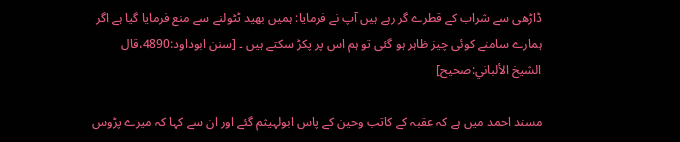ڈاڑھی سے شراب کے قطرے گر رہے ہیں آپ نے فرمایا: ہمیں بھید ٹٹولنے سے منع فرمایا گیا ہے اگر ہمارے سامنے کوئی چیز ظاہر ہو گئی تو ہم اس پر پکڑ سکتے ہیں ۔ [سنن ابوداود:4890،قال الشيخ الألباني:صحیح]

مسند احمد میں ہے کہ عقبہ کے کاتب وحین کے پاس ابولہیثم گئے اور ان سے کہا کہ میرے پڑوس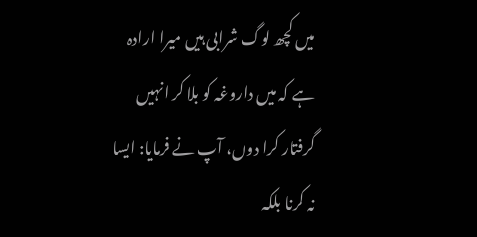میں کچھ لوگ شرابی ہیں میرا ارادہ ہے کہ میں داروغہ کو بلا کر انہیں گرفتار کرا دوں، آپ نے فرمایا: ایسا نہ کرنا بلکہ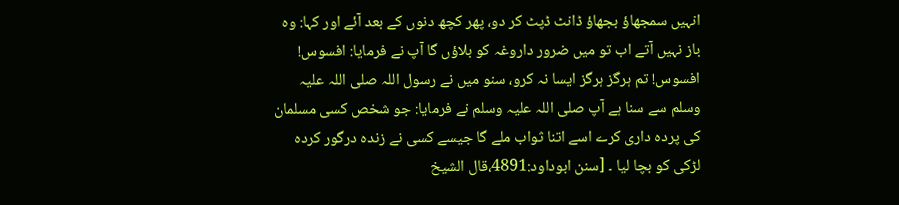انہیں سمجھاؤ بجھاؤ ڈانٹ ڈپٹ کر دو، پھر کچھ دنوں کے بعد آئے اور کہا: وہ باز نہیں آتے اب تو میں ضرور داروغہ کو بلاؤں گا آپ نے فرمایا: افسوس! افسوس! تم ہرگز ہرگز ایسا نہ کرو، سنو میں نے رسول اللہ صلی اللہ علیہ وسلم سے سنا ہے آپ صلی اللہ علیہ وسلم نے فرمایا: جو شخص کسی مسلمان کی پردہ داری کرے اسے اتنا ثواب ملے گا جیسے کسی نے زندہ درگور کردہ لڑکی کو بچا لیا ۔ [سنن ابوداود:4891،قال الشيخ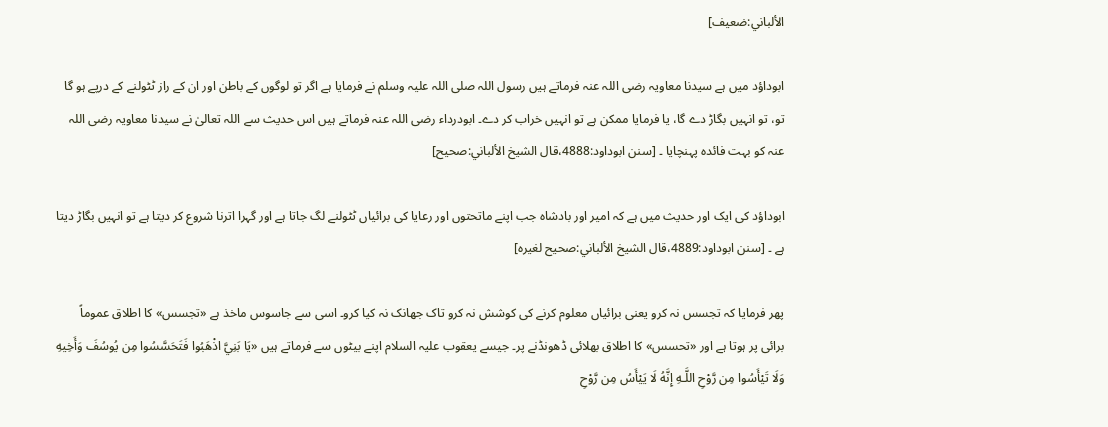الألباني:ضعیف]

ابوداؤد میں ہے سیدنا معاویہ رضی اللہ عنہ فرماتے ہیں رسول اللہ صلی اللہ علیہ وسلم نے فرمایا ہے اگر تو لوگوں کے باطن اور ان کے راز ٹٹولنے کے درپے ہو گا تو، تو انہیں بگاڑ دے گا، یا فرمایا ممکن ہے تو انہیں خراب کر دے۔ ابودرداء رضی اللہ عنہ فرماتے ہیں اس حدیث سے اللہ تعالیٰ نے سیدنا معاویہ رضی اللہ عنہ کو بہت فائدہ پہنچایا ۔ [سنن ابوداود:4888،قال الشيخ الألباني:صحیح]

ابوداؤد کی ایک اور حدیث میں ہے کہ امیر اور بادشاہ جب اپنے ماتحتوں اور رعایا کی برائیاں ٹٹولنے لگ جاتا ہے اور گہرا اترنا شروع کر دیتا ہے تو انہیں بگاڑ دیتا ہے ۔ [سنن ابوداود:4889،قال الشيخ الألباني:صحیح لغیرہ]

پھر فرمایا کہ تجسس نہ کرو یعنی برائیاں معلوم کرنے کی کوشش نہ کرو تاک جھانک نہ کیا کرو۔ اسی سے جاسوس ماخذ ہے «تجسس» کا اطلاق عموماً برائی پر ہوتا ہے اور «تحسس» کا اطلاق بھلائی ڈھونڈنے پر۔ جیسے یعقوب علیہ السلام اپنے بیٹوں سے فرماتے ہیں «يَا بَنِيَّ اذْهَبُوا فَتَحَسَّسُوا مِن يُوسُفَ وَأَخِيهِ وَلَا تَيْأَسُوا مِن رَّ‌وْحِ اللَّـهِ إِنَّهُ لَا يَيْأَسُ مِن رَّ‌وْحِ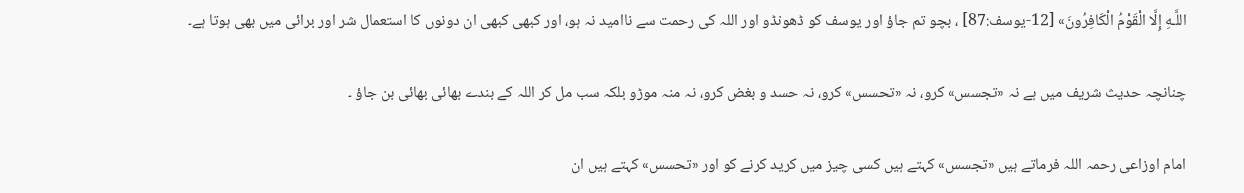اللَّـهِ إِلَّا الْقَوْمُ الْكَافِرُ‌ونَ» [12-یوسف:87] ، بچو تم جاؤ اور یوسف کو ڈھونڈو اور اللہ کی رحمت سے ناامید نہ ہو، اور کبھی کبھی ان دونوں کا استعمال شر اور برائی میں بھی ہوتا ہے۔

چنانچہ حدیث شریف میں ہے نہ «تجسس» کرو، نہ «تحسس» کرو، نہ حسد و بغض کرو، نہ منہ موڑو بلکہ سب مل کر اللہ کے بندے بھائی بھائی بن جاؤ ۔

امام اوزاعی رحمہ اللہ فرماتے ہیں «تجسس» کہتے ہیں کسی چیز میں کرید کرنے کو اور «تحسس» کہتے ہیں ان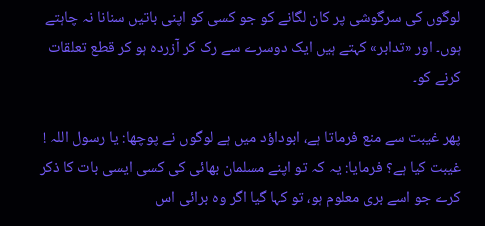لوگوں کی سرگوشی پر کان لگانے کو جو کسی کو اپنی باتیں سنانا نہ چاہتے ہوں۔ اور «تدابر» کہتے ہیں ایک دوسرے سے رک کر آزردہ ہو کر قطع تعلقات کرنے کو۔

پھر غیبت سے منع فرماتا ہے، ابوداؤد میں ہے لوگوں نے پوچھا: یا رسول اللہ ! غیبت کیا ہے؟ فرمایا: یہ کہ تو اپنے مسلمان بھائی کی کسی ایسی بات کا ذکر کرے جو اسے بری معلوم ہو، تو کہا گیا اگر وہ برائی اس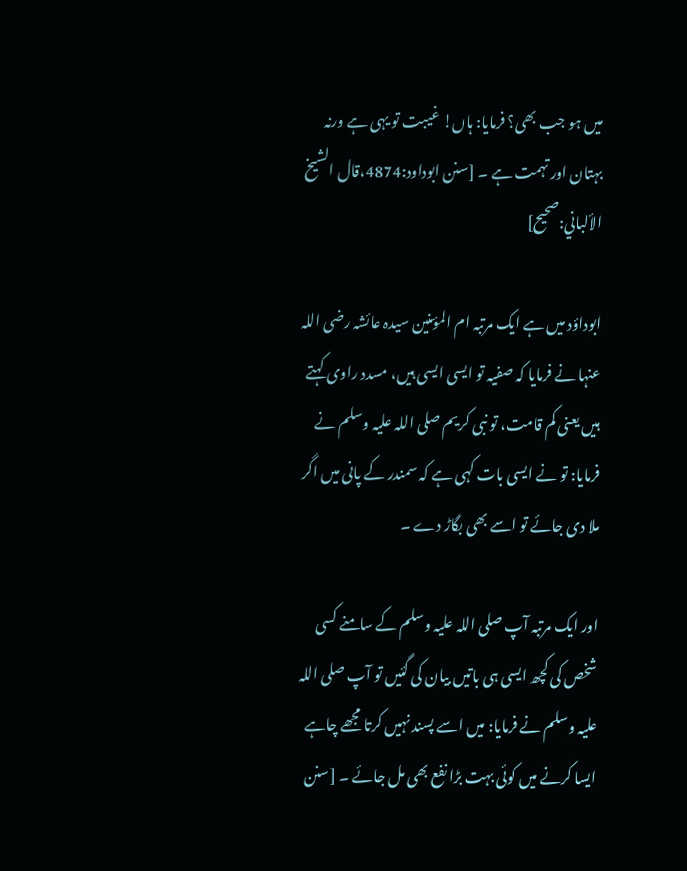میں ہو جب بھی؟ فرمایا: ہاں! غیبت تو یہی ہے ورنہ بہتان اور تہمت ہے ۔ [سنن ابوداود:4874،قال الشيخ الألباني:صحیح]

ابوداؤد میں ہے ایک مرتبہ ام المؤمنین سیدہ عائشہ رضی اللہ عنہا نے فرمایا کہ صفیہ تو ایسی ایسی ہیں، مسدد راوی کہتے ہیں یعنی کم قامت، تو نبی کریم صلی اللہ علیہ وسلم نے فرمایا: تو نے ایسی بات کہی ہے کہ سمندر کے پانی میں اگر ملا دی جائے تو اسے بھی بگاڑ دے ۔

اور ایک مرتبہ آپ صلی اللہ علیہ وسلم کے سامنے کسی شخص کی کچھ ایسی ہی باتیں بیان کی گئیں تو آپ صلی اللہ علیہ وسلم نے فرمایا: میں اسے پسند نہیں کرتا مجھے چاہے ایسا کرنے میں کوئی بہت بڑا نفع بھی مل جائے ۔ [سنن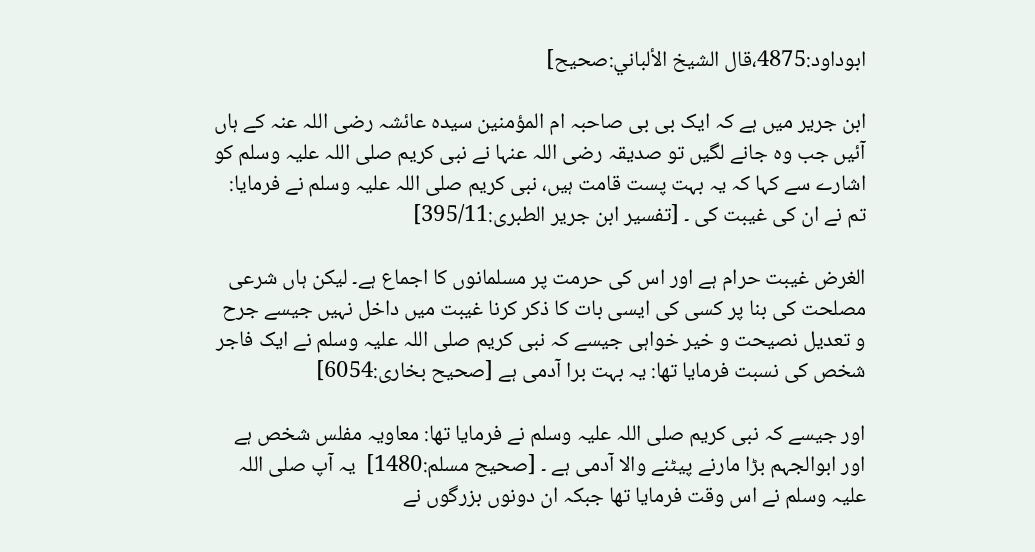ابوداود:4875،قال الشيخ الألباني:صحیح]

ابن جریر میں ہے کہ ایک بی بی صاحبہ ام المؤمنین سیدہ عائشہ رضی اللہ عنہ کے ہاں آئیں جب وہ جانے لگیں تو صدیقہ رضی اللہ عنہا نے نبی کریم صلی اللہ علیہ وسلم کو اشارے سے کہا کہ یہ بہت پست قامت ہیں، نبی کریم صلی اللہ علیہ وسلم نے فرمایا: تم نے ان کی غیبت کی ۔ [تفسیر ابن جریر الطبری:395/11]

الغرض غیبت حرام ہے اور اس کی حرمت پر مسلمانوں کا اجماع ہے۔ لیکن ہاں شرعی مصلحت کی بنا پر کسی کی ایسی بات کا ذکر کرنا غیبت میں داخل نہیں جیسے جرح و تعدیل نصیحت و خیر خواہی جیسے کہ نبی کریم صلی اللہ علیہ وسلم نے ایک فاجر شخص کی نسبت فرمایا تھا: یہ بہت برا آدمی ہے [صحیح بخاری:6054]

اور جیسے کہ نبی کریم صلی اللہ علیہ وسلم نے فرمایا تھا: معاویہ مفلس شخص ہے اور ابوالجہم بڑا مارنے پیٹنے والا آدمی ہے ۔ [صحیح مسلم:1480]  یہ آپ صلی اللہ علیہ وسلم نے اس وقت فرمایا تھا جبکہ ان دونوں بزرگوں نے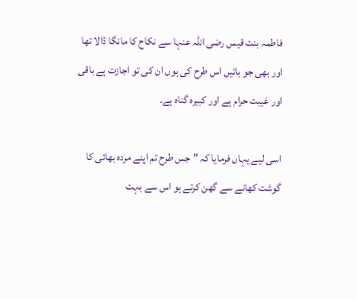فاطمہ بنت قیس رضی اللہ عنہا سے نکاح کا مانگا ڈالا تھا اور بھی جو باتیں اس طرح کی ہوں ان کی تو اجازت ہے باقی اور غیبت حرام ہے اور کبیرہ گناہ ہے۔

اسی لیے یہاں فرمایا کہ ” جس طرح تم اپنے مردہ بھائی کا گوشت کھانے سے گھن کرتے ہو اس سے بہت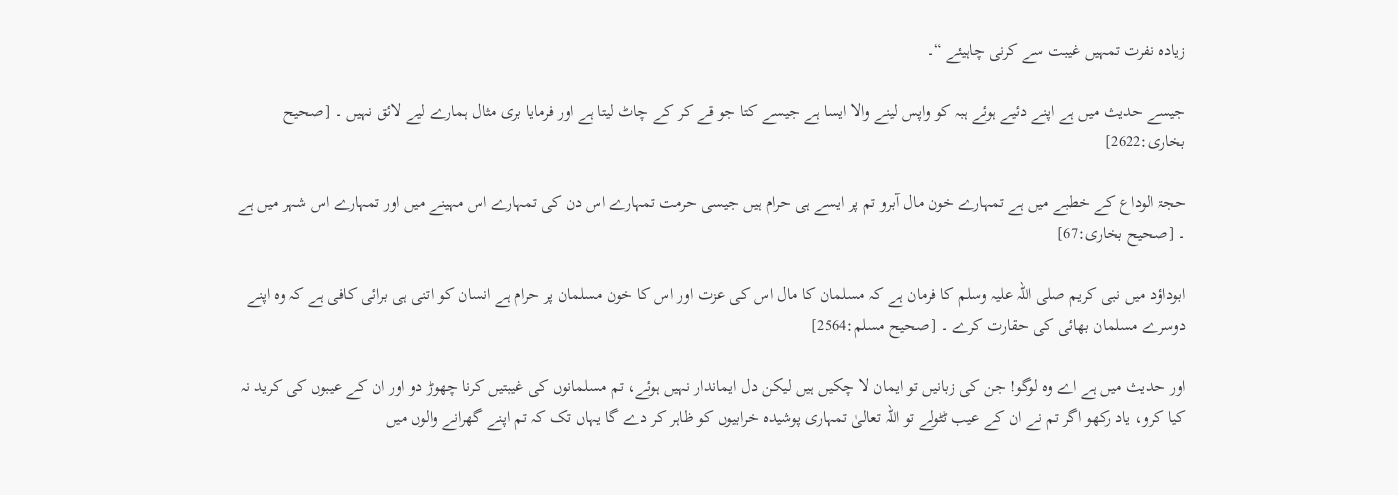زیادہ نفرت تمہیں غیبت سے کرنی چاہیئے “۔

جیسے حدیث میں ہے اپنے دئیے ہوئے ہبہ کو واپس لینے والا ایسا ہے جیسے کتا جو قے کر کے چاٹ لیتا ہے اور فرمایا بری مثال ہمارے لیے لائق نہیں ۔ [صحیح بخاری:2622]

حجۃ الوداع کے خطبے میں ہے تمہارے خون مال آبرو تم پر ایسے ہی حرام ہیں جیسی حرمت تمہارے اس دن کی تمہارے اس مہینے میں اور تمہارے اس شہر میں ہے ۔ [صحیح بخاری:67]

ابوداؤد میں نبی کریم صلی اللہ علیہ وسلم کا فرمان ہے کہ مسلمان کا مال اس کی عزت اور اس کا خون مسلمان پر حرام ہے انسان کو اتنی ہی برائی کافی ہے کہ وہ اپنے دوسرے مسلمان بھائی کی حقارت کرے ۔ [صحیح مسلم:2564]

اور حدیث میں ہے اے وہ لوگو! جن کی زبانیں تو ایمان لا چکیں ہیں لیکن دل ایماندار نہیں ہوئے، تم مسلمانوں کی غیبتیں کرنا چھوڑ دو اور ان کے عیبوں کی کرید نہ کیا کرو، یاد رکھو اگر تم نے ان کے عیب ٹٹولے تو اللہ تعالیٰ تمہاری پوشیدہ خرابیوں کو ظاہر کر دے گا یہاں تک کہ تم اپنے گھرانے والوں میں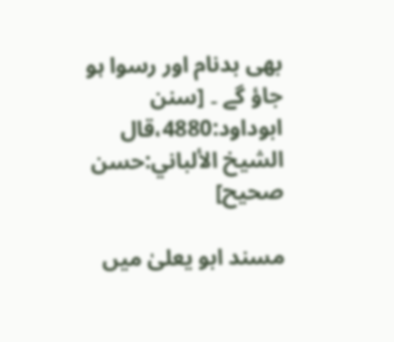بھی بدنام اور رسوا ہو جاؤ گے ۔ [سنن ابوداود:4880،قال الشيخ الألباني:حسن صحیح]

مسند ابو یعلیٰ میں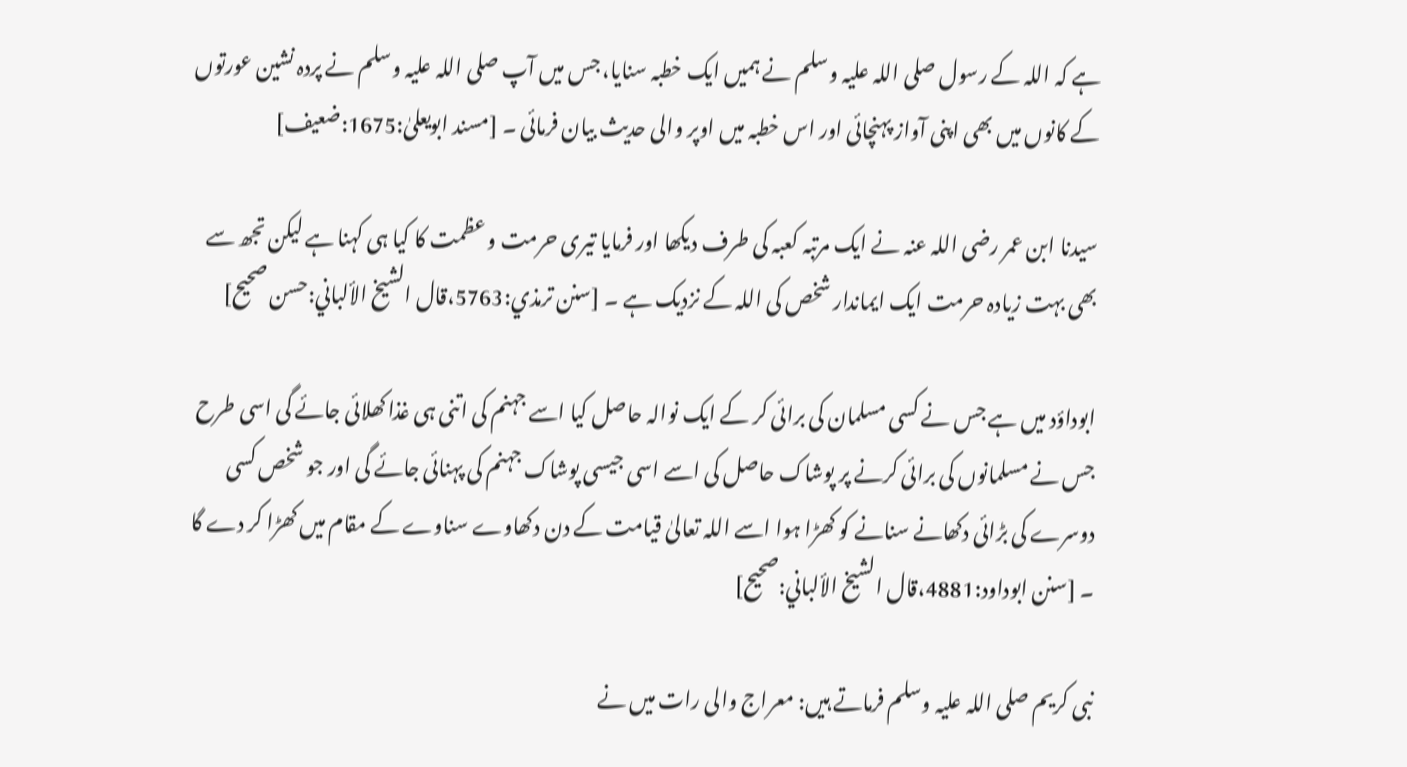ہے کہ اللہ کے رسول صلی اللہ علیہ وسلم نے ہمیں ایک خطبہ سنایا، جس میں آپ صلی اللہ علیہ وسلم نے پردہ نشین عورتوں کے کانوں میں بھی اپنی آواز پہنچائی اور اس خطبہ میں اوپر والی حدیث بیان فرمائی ۔ [مسند ابویعلیٰ:1675:ضعیف]

سیدنا ابن عمر رضی اللہ عنہ نے ایک مرتبہ کعبہ کی طرف دیکھا اور فرمایا تیری حرمت و عظمت کا کیا ہی کہنا ہے لیکن تجھ سے بھی بہت زیادہ حرمت ایک ایماندار شخص کی اللہ کے نزدیک ہے ۔ [سنن ترمذي:5763،قال الشيخ الألباني:حسن صحیح]

ابوداؤد میں ہے جس نے کسی مسلمان کی برائی کر کے ایک نوالہ حاصل کیا اسے جہنم کی اتنی ہی غذا کھلائی جائے گی اسی طرح جس نے مسلمانوں کی برائی کرنے پر پوشاک حاصل کی اسے اسی جیسی پوشاک جہنم کی پہنائی جائے گی اور جو شخص کسی دوسرے کی بڑائی دکھانے سنانے کو کھڑا ہوا اسے اللہ تعالیٰ قیامت کے دن دکھاوے سناوے کے مقام میں کھڑا کر دے گا ۔ [سنن ابوداود:4881،قال الشيخ الألباني:صحیح]

نبی کریم صلی اللہ علیہ وسلم فرماتے ہیں: معراج والی رات میں نے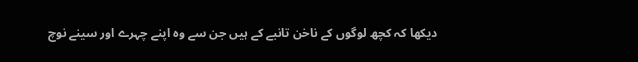دیکھا کہ کچھ لوگوں کے ناخن تانبے کے ہیں جن سے وہ اپنے چہرے اور سینے نوچ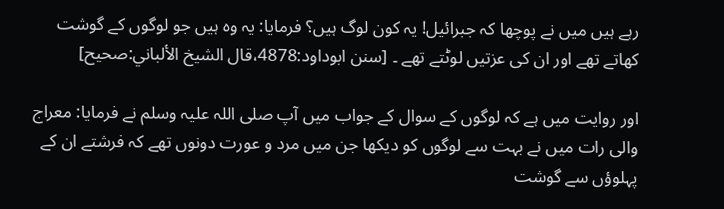رہے ہیں میں نے پوچھا کہ جبرائیل! یہ کون لوگ ہیں؟ فرمایا: یہ وہ ہیں جو لوگوں کے گوشت کھاتے تھے اور ان کی عزتیں لوٹتے تھے ۔ [سنن ابوداود:4878،قال الشيخ الألباني:صحیح]

اور روایت میں ہے کہ لوگوں کے سوال کے جواب میں آپ صلی اللہ علیہ وسلم نے فرمایا: معراج والی رات میں نے بہت سے لوگوں کو دیکھا جن میں مرد و عورت دونوں تھے کہ فرشتے ان کے پہلوؤں سے گوشت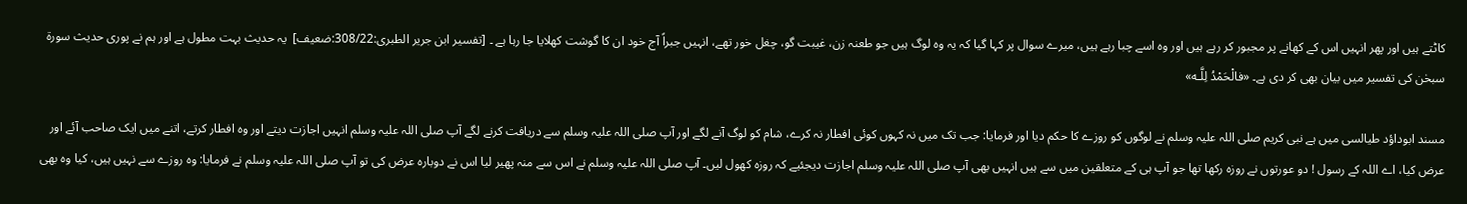کاٹتے ہیں اور پھر انہیں اس کے کھانے پر مجبور کر رہے ہیں اور وہ اسے چبا رہے ہیں، میرے سوال پر کہا گیا کہ یہ وہ لوگ ہیں جو طعنہ زن، غیبت گو، چغل خور تھے، انہیں جبراً آج خود ان کا گوشت کھلایا جا رہا ہے ۔ [تفسیر ابن جریر الطبری:308/22:ضعیف]  یہ حدیث بہت مطول ہے اور ہم نے پوری حدیث سورۃ سبحٰن کی تفسیر میں بیان بھی کر دی ہے۔ «فالْحَمْدُ لِلَّـه»

مسند ابوداؤد طیالسی میں ہے نبی کریم صلی اللہ علیہ وسلم نے لوگوں کو روزے کا حکم دیا اور فرمایا: جب تک میں نہ کہوں کوئی افطار نہ کرے، شام کو لوگ آنے لگے اور آپ صلی اللہ علیہ وسلم سے دریافت کرنے لگے آپ صلی اللہ علیہ وسلم انہیں اجازت دیتے اور وہ افطار کرتے، اتنے میں ایک صاحب آئے اور عرض کیا، اے اللہ کے رسول ! دو عورتوں نے روزہ رکھا تھا جو آپ ہی کے متعلقین میں سے ہیں انہیں بھی آپ صلی اللہ علیہ وسلم اجازت دیجئیے کہ روزہ کھول لیں۔ آپ صلی اللہ علیہ وسلم نے اس سے منہ پھیر لیا اس نے دوبارہ عرض کی تو آپ صلی اللہ علیہ وسلم نے فرمایا: وہ روزے سے نہیں ہیں، کیا وہ بھی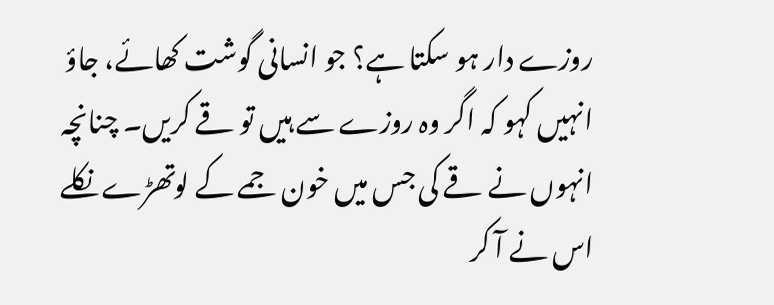روزے دار ہو سکتا ہے؟ جو انسانی گوشت کھائے، جاؤ انہیں کہو کہ اگر وہ روزے سے ہیں تو قے کریں۔ چنانچہ انہوں نے قے کی جس میں خون جمے کے لوتھڑے نکلے اس نے آ کر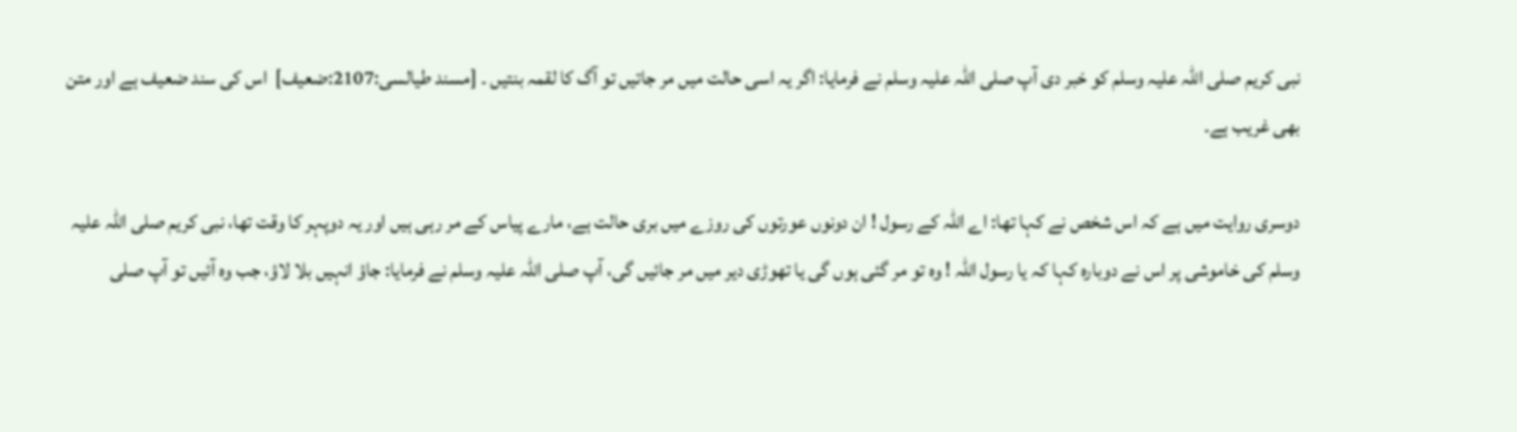نبی کریم صلی اللہ علیہ وسلم کو خبر دی آپ صلی اللہ علیہ وسلم نے فرمایا: اگر یہ اسی حالت میں مر جاتیں تو آگ کا لقمہ بنتیں ۔ [مسند طیالسی:2107:ضعیف]  اس کی سند ضعیف ہے اور متن بھی غریب ہے۔

دوسری روایت میں ہے کہ اس شخص نے کہا تھا: اے اللہ کے رسول ! ان دونوں عورتوں کی روزے میں بری حالت ہے، مارے پیاس کے مر رہی ہیں اور یہ دوپہر کا وقت تھا، نبی کریم صلی اللہ علیہ وسلم کی خاموشی پر اس نے دوبارہ کہا کہ یا رسول اللہ ! وہ تو مر گئی ہوں گی یا تھوڑی دیر میں مر جائیں گی، آپ صلی اللہ علیہ وسلم نے فرمایا: جاؤ انہیں بلا لاؤ، جب وہ آئیں تو آپ صلی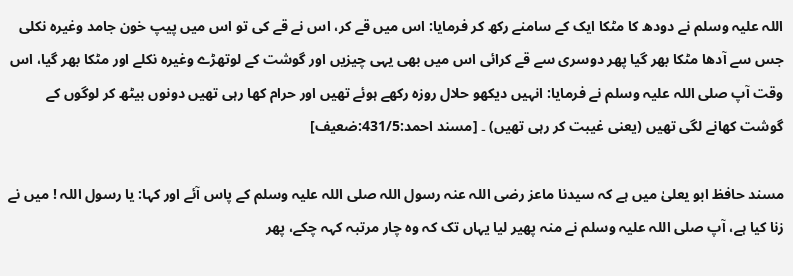اللہ علیہ وسلم نے دودھ کا مٹکا ایک کے سامنے رکھ کر فرمایا: اس میں قے کر، اس نے قے کی تو اس میں پیپ خون جامد وغیرہ نکلی جس سے آدھا مٹکا بھر گیا پھر دوسری سے قے کرائی اس میں بھی یہی چیزیں اور گوشت کے لوتھڑے وغیرہ نکلے اور مٹکا بھر گیا، اس وقت آپ صلی اللہ علیہ وسلم نے فرمایا: انہیں دیکھو حلال روزہ رکھے ہوئے تھیں اور حرام کھا رہی تھیں دونوں بیٹھ کر لوگوں کے گوشت کھانے لگی تھیں (یعنی غیبت کر رہی تھیں) ۔ [مسند احمد:431/5:ضعیف]

مسند حافظ ابو یعلیٰ میں ہے کہ سیدنا ماعز رضی اللہ عنہ رسول اللہ صلی اللہ علیہ وسلم کے پاس آئے اور کہا: یا رسول اللہ ! میں نے زنا کیا ہے، آپ صلی اللہ علیہ وسلم نے منہ پھیر لیا یہاں تک کہ وہ چار مرتبہ کہہ چکے، پھر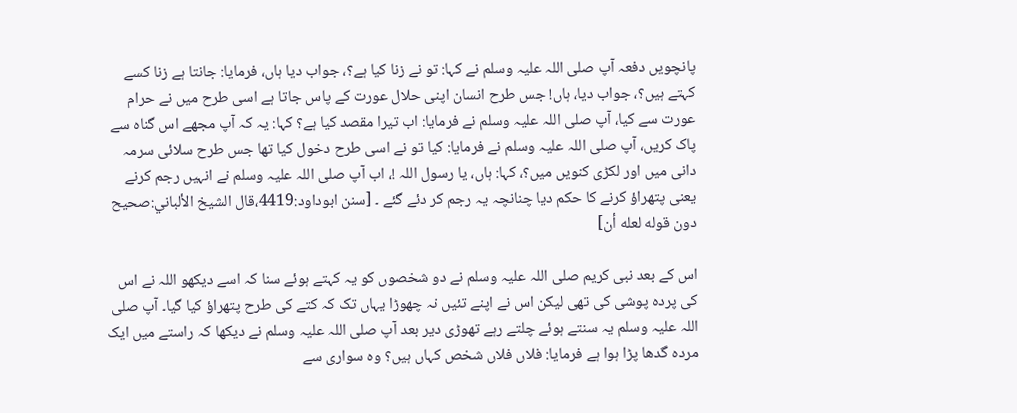پانچویں دفعہ آپ صلی اللہ علیہ وسلم نے کہا: تو نے زنا کیا ہے؟، جواب دیا ہاں، فرمایا: جانتا ہے زنا کسے کہتے ہیں؟، جواب دیا، ہاں! جس طرح انسان اپنی حلال عورت کے پاس جاتا ہے اسی طرح میں نے حرام عورت سے کیا، آپ صلی اللہ علیہ وسلم نے فرمایا: اب تیرا مقصد کیا ہے؟ کہا: یہ کہ آپ مجھے اس گناہ سے پاک کریں، آپ صلی اللہ علیہ وسلم نے فرمایا: کیا تو نے اسی طرح دخول کیا تھا جس طرح سلائی سرمہ دانی میں اور لکڑی کنویں میں؟، کہا: ہاں، یا رسول اللہ !، اب آپ صلی اللہ علیہ وسلم نے انہیں رجم کرنے یعنی پتھراؤ کرنے کا حکم دیا چنانچہ یہ رجم کر دئے گئے ۔ [سنن ابوداود:4419،قال الشيخ الألباني:صحيح دون قوله لعله أن]

اس کے بعد نبی کریم صلی اللہ علیہ وسلم نے دو شخصوں کو یہ کہتے ہوئے سنا کہ اسے دیکھو اللہ نے اس کی پردہ پوشی کی تھی لیکن اس نے اپنے تئیں نہ چھوڑا یہاں تک کہ کتے کی طرح پتھراؤ کیا گیا۔ آپ صلی اللہ علیہ وسلم یہ سنتے ہوئے چلتے رہے تھوڑی دیر بعد آپ صلی اللہ علیہ وسلم نے دیکھا کہ راستے میں ایک مردہ گدھا پڑا ہوا ہے فرمایا: فلاں فلاں شخص کہاں ہیں؟ وہ سواری سے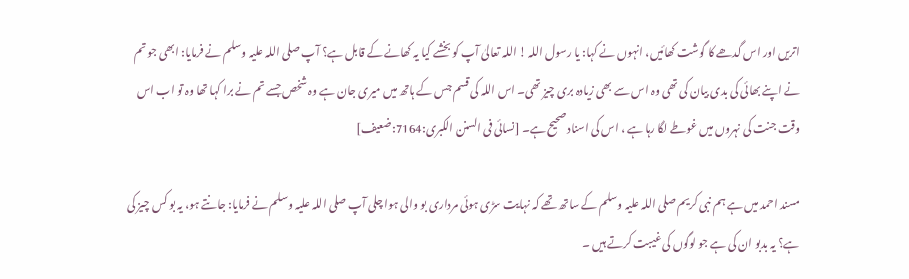اتریں اور اس گدھے کا گوشت کھائیں، انہوں نے کہا: یا رسول اللہ ! اللہ تعالیٰ آپ کو بخشے کیا یہ کھانے کے قابل ہے؟ آپ صلی اللہ علیہ وسلم نے فرمایا: ابھی جو تم نے اپنے بھائی کی بدی بیان کی تھی وہ اس سے بھی زیادہ بری چیز تھی۔ اس اللہ کی قسم جس کے ہاتھ میں میری جان ہے وہ شخص جسے تم نے برا کہا تھا وہ تو اب اس وقت جنت کی نہروں میں غوطے لگا رہا ہے ، اس کی اسناد صحیح ہے۔ [نسائی فی السنن الکبری:7164:ضعیف]

مسند احمد میں ہے ہم نبی کریم صلی اللہ علیہ وسلم کے ساتھ تھے کہ نہایت سڑی ہوئی مرداری بو والی ہوا چلی آپ صلی اللہ علیہ وسلم نے فرمایا: جانتے ہو، یہ بو کس چیز کی ہے؟ یہ بدبو ان کی ہے جو لوگوں کی غیبت کرتے ہیں ۔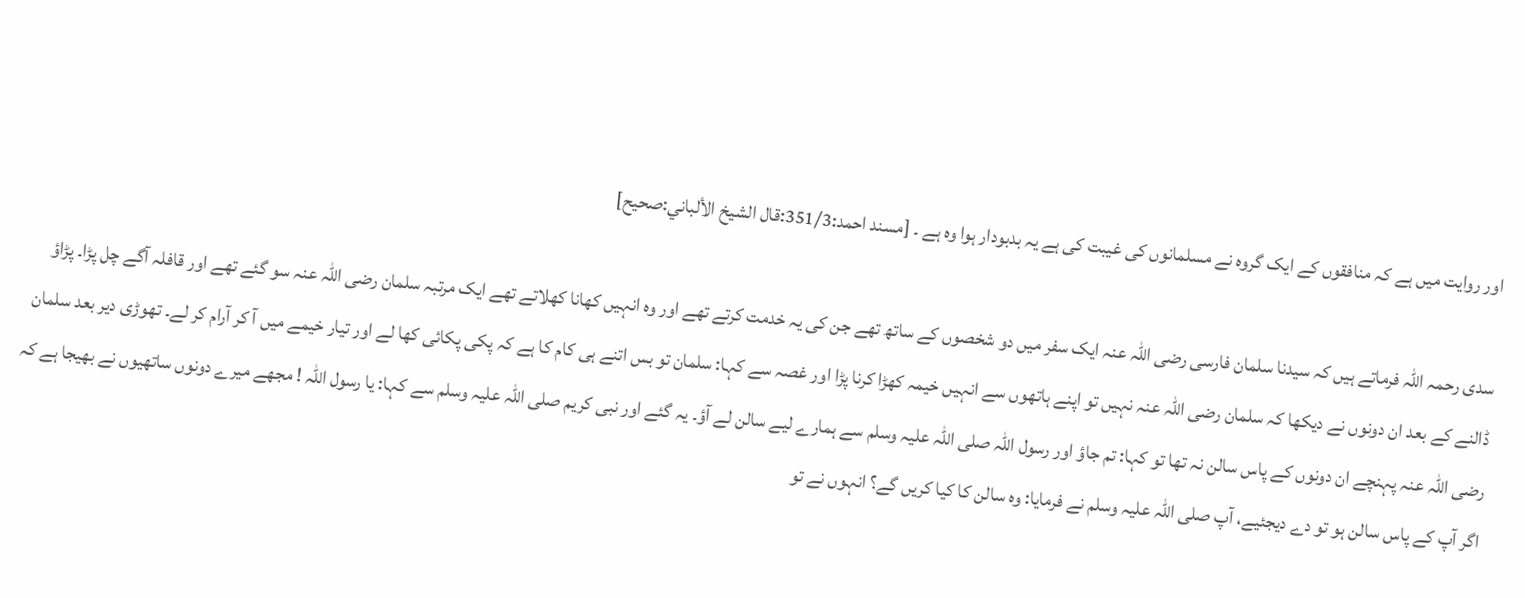اور روایت میں ہے کہ منافقوں کے ایک گروہ نے مسلمانوں کی غیبت کی ہے یہ بدبودار ہوا وہ ہے ۔ [مسند احمد:351/3:قال الشيخ الألباني:صحیح]

سدی رحمہ اللہ فرماتے ہیں کہ سیدنا سلمان فارسی رضی اللہ عنہ ایک سفر میں دو شخصوں کے ساتھ تھے جن کی یہ خدمت کرتے تھے اور وہ انہیں کھانا کھلاتے تھے ایک مرتبہ سلمان رضی اللہ عنہ سو گئے تھے اور قافلہ آگے چل پڑا۔ پڑاؤ ڈالنے کے بعد ان دونوں نے دیکھا کہ سلمان رضی اللہ عنہ نہیں تو اپنے ہاتھوں سے انہیں خیمہ کھڑا کرنا پڑا اور غصہ سے کہا: سلمان تو بس اتنے ہی کام کا ہے کہ پکی پکائی کھا لے اور تیار خیمے میں آ کر آرام کر لے۔ تھوڑی دیر بعد سلمان رضی اللہ عنہ پہنچے ان دونوں کے پاس سالن نہ تھا تو کہا: تم جاؤ اور رسول اللہ صلی اللہ علیہ وسلم سے ہمارے لیے سالن لے آؤ۔ یہ گئے اور نبی کریم صلی اللہ علیہ وسلم سے کہا: یا رسول اللہ ! مجھے میرے دونوں ساتھیوں نے بھیجا ہے کہ اگر آپ کے پاس سالن ہو تو دے دیجئیے، آپ صلی اللہ علیہ وسلم نے فرمایا: وہ سالن کا کیا کریں گے؟ انہوں نے تو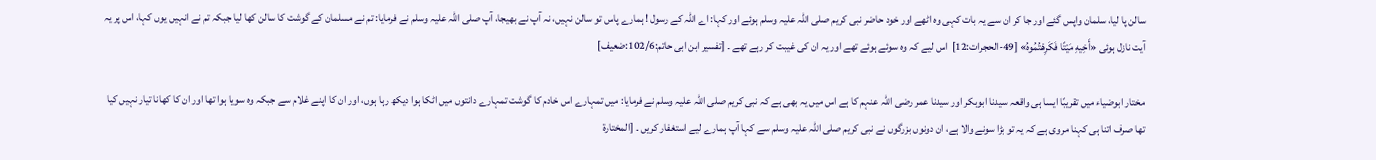سالن پا لیا، سلمان واپس گئے اور جا کر ان سے یہ بات کہی وہ اٹھے اور خود حاضر نبی کریم صلی اللہ علیہ وسلم ہوئے اور کہا: اے اللہ کے رسول ! ہمارے پاس تو سالن نہیں، نہ آپ نے بھیجا، آپ صلی اللہ علیہ وسلم نے فرمایا: تم نے مسلمان کے گوشت کا سالن کھا لیا جبکہ تم نے انہیں یوں کہا، اس پر یہ آیت نازل ہوئی «أَخِيهِ مَيْتًا فَكَرِهْتُمُوهُ» [49-الحجرات:12]  اس لیے کہ وہ سوئے ہوئے تھے اور یہ ان کی غیبت کر رہے تھے ۔ [تفسیر ابن ابی حاتم:102/6:ضعیف]

مختار ابوضیاء میں تقریبًا ایسا ہی واقعہ سیدنا ابوبکر اور سیدنا عمر رضی اللہ عنہم کا ہے اس میں یہ بھی ہے کہ نبی کریم صلی اللہ علیہ وسلم نے فرمایا: میں تمہارے اس خادم کا گوشت تمہارے دانتوں میں اٹکا ہوا دیکھ رہا ہوں، اور ان کا اپنے غلام سے جبکہ وہ سویا ہوا تھا اور ان کا کھانا تیار نہیں کیا تھا صرف اتنا ہی کہنا مروی ہے کہ یہ تو بڑا سونے والا ہے، ان دونوں بزرگوں نے نبی کریم صلی اللہ علیہ وسلم سے کہا آپ ہمارے لیے استغفار کریں ۔ [المختارۃ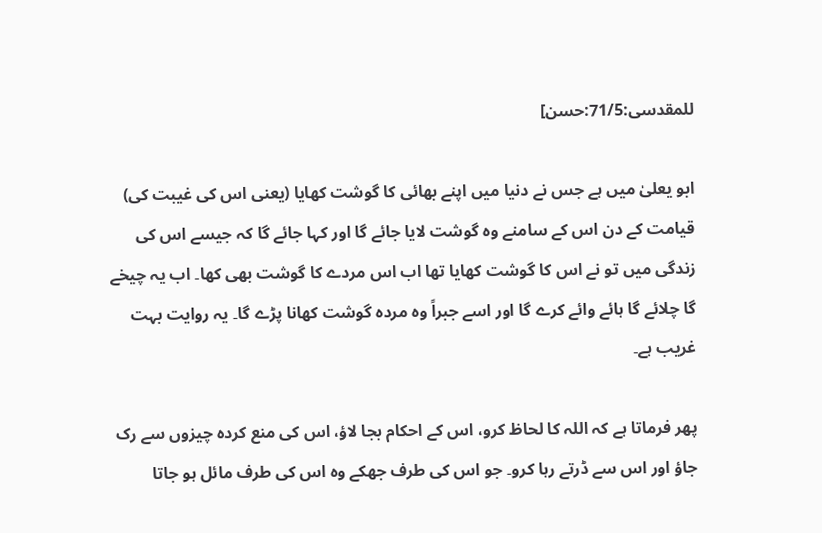للمقدسی:71/5:حسن]

ابو یعلیٰ میں ہے جس نے دنیا میں اپنے بھائی کا گوشت کھایا (یعنی اس کی غیبت کی) قیامت کے دن اس کے سامنے وہ گوشت لایا جائے گا اور کہا جائے گا کہ جیسے اس کی زندگی میں تو نے اس کا گوشت کھایا تھا اب اس مردے کا گوشت بھی کھا۔ اب یہ چیخے گا چلائے گا ہائے وائے کرے گا اور اسے جبراً وہ مردہ گوشت کھانا پڑے گا۔ یہ روایت بہت غریب ہے۔

پھر فرماتا ہے کہ اللہ کا لحاظ کرو، اس کے احکام بجا لاؤ، اس کی منع کردہ چیزوں سے رک جاؤ اور اس سے ڈرتے رہا کرو۔ جو اس کی طرف جھکے وہ اس کی طرف مائل ہو جاتا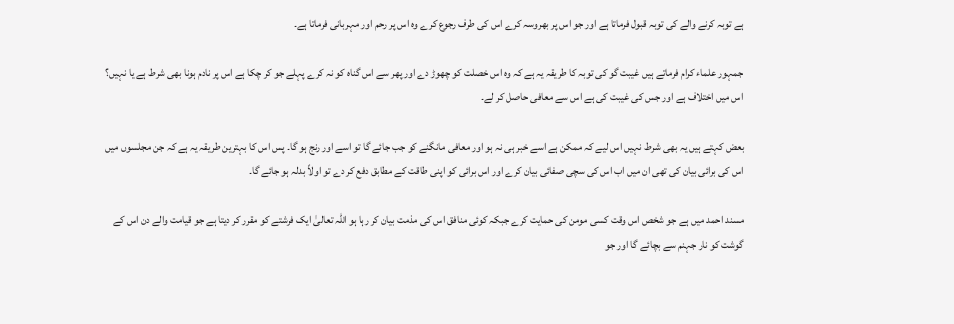ہے توبہ کرنے والے کی توبہ قبول فرماتا ہے اور جو اس پر بھروسہ کرے اس کی طرف رجوع کرے وہ اس پر رحم اور مہربانی فرماتا ہے۔

جمہور علماء کرام فرماتے ہیں غیبت گو کی توبہ کا طریقہ یہ ہے کہ وہ اس خصلت کو چھوڑ دے اور پھر سے اس گناہ کو نہ کرے پہلے جو کر چکا ہے اس پر نادم ہونا بھی شرط ہے یا نہیں؟ اس میں اختلاف ہے اور جس کی غیبت کی ہے اس سے معافی حاصل کر لے۔

بعض کہتے ہیں یہ بھی شرط نہیں اس لیے کہ ممکن ہے اسے خبر ہی نہ ہو اور معافی مانگنے کو جب جائے گا تو اسے اور رنج ہو گا۔ پس اس کا بہترین طریقہ یہ ہے کہ جن مجلسوں میں اس کی برائی بیان کی تھی ان میں اب اس کی سچی صفائی بیان کرے اور اس برائی کو اپنی طاقت کے مطابق دفع کر دے تو اولاً بدلہ ہو جائے گا۔

مسند احمد میں ہے جو شخص اس وقت کسی مومن کی حمایت کرے جبکہ کوئی منافق اس کی مذمت بیان کر رہا ہو اللہ تعالیٰ ایک فرشتے کو مقرر کر دیتا ہے جو قیامت والے دن اس کے گوشت کو نار جہنم سے بچائے گا اور جو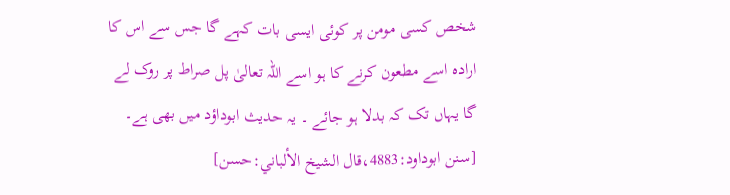شخص کسی مومن پر کوئی ایسی بات کہے گا جس سے اس کا ارادہ اسے مطعون کرنے کا ہو اسے اللہ تعالیٰ پل صراط پر روک لے گا یہاں تک کہ بدلا ہو جائے ۔ یہ حدیث ابوداؤد میں بھی ہے۔ [سنن ابوداود:4883،قال الشيخ الألباني:حسن]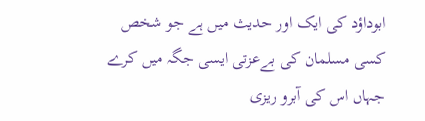ابوداؤد کی ایک اور حدیث میں ہے جو شخص کسی مسلمان کی بےعزتی ایسی جگہ میں کرے جہاں اس کی آبرو ریزی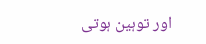اور توہین ہوتی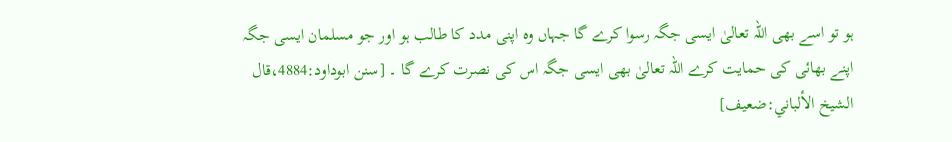ہو تو اسے بھی اللہ تعالیٰ ایسی جگہ رسوا کرے گا جہاں وہ اپنی مدد کا طالب ہو اور جو مسلمان ایسی جگہ اپنے بھائی کی حمایت کرے اللہ تعالیٰ بھی ایسی جگہ اس کی نصرت کرے گا ۔ [سنن ابوداود:4884،قال الشيخ الألباني:ضعیف]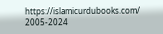https://islamicurdubooks.com/ 2005-2024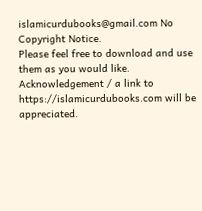islamicurdubooks@gmail.com No Copyright Notice.
Please feel free to download and use them as you would like.
Acknowledgement / a link to https://islamicurdubooks.com will be appreciated.